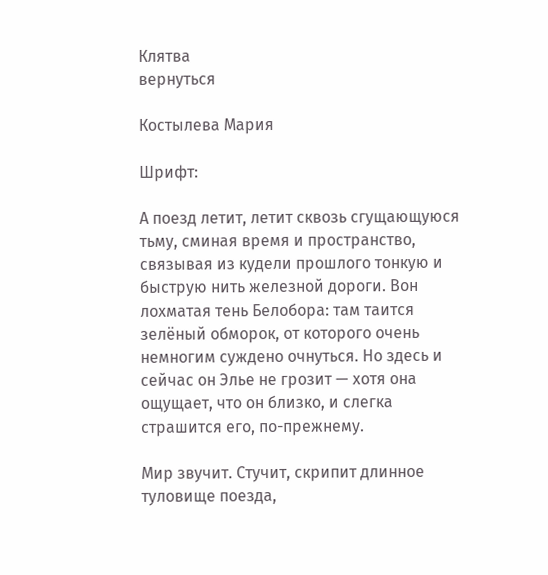Клятва
вернуться

Костылева Мария

Шрифт:

А поезд летит, летит сквозь сгущающуюся тьму, сминая время и пространство, связывая из кудели прошлого тонкую и быструю нить железной дороги. Вон лохматая тень Белобора: там таится зелёный обморок, от которого очень немногим суждено очнуться. Но здесь и сейчас он Элье не грозит — хотя она ощущает, что он близко, и слегка страшится его, по-прежнему.

Мир звучит. Стучит, скрипит длинное туловище поезда,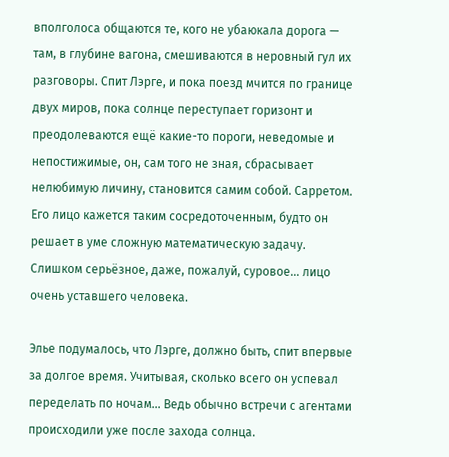вполголоса общаются те, кого не убаюкала дорога — там, в глубине вагона, смешиваются в неровный гул их разговоры. Спит Лэрге, и пока поезд мчится по границе двух миров, пока солнце переступает горизонт и преодолеваются ещё какие-то пороги, неведомые и непостижимые, он, сам того не зная, сбрасывает нелюбимую личину, становится самим собой. Сарретом. Его лицо кажется таким сосредоточенным, будто он решает в уме сложную математическую задачу. Слишком серьёзное, даже, пожалуй, суровое… лицо очень уставшего человека.

Элье подумалось, что Лэрге, должно быть, спит впервые за долгое время. Учитывая, сколько всего он успевал переделать по ночам… Ведь обычно встречи с агентами происходили уже после захода солнца.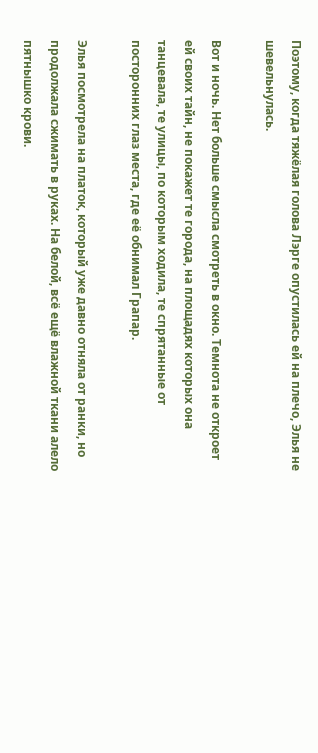Поэтому, когда тяжёлая голова Лэрге опустилась ей на плечо, Элья не шевельнулась.

Вот и ночь. Нет больше смысла смотреть в окно. Темнота не откроет ей своих тайн, не покажет те города, на площадях которых она танцевала, те улицы, по которым ходила, те спрятанные от посторонних глаз места, где её обнимал Грапар.

Элья посмотрела на платок, который уже давно отняла от ранки, но продолжала сжимать в руках. На белой, всё ещё влажной ткани алело пятнышко крови.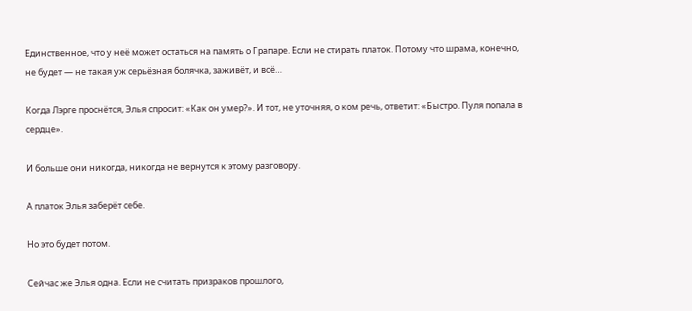Единственное, что у неё может остаться на память о Грапаре. Если не стирать платок. Потому что шрама, конечно, не будет — не такая уж серьёзная болячка, заживёт, и всё…

Когда Лэрге проснётся, Элья спросит: «Как он умер?». И тот, не уточняя, о ком речь, ответит: «Быстро. Пуля попала в сердце».

И больше они никогда, никогда не вернутся к этому разговору.

А платок Элья заберёт себе.

Но это будет потом.

Сейчас же Элья одна. Если не считать призраков прошлого,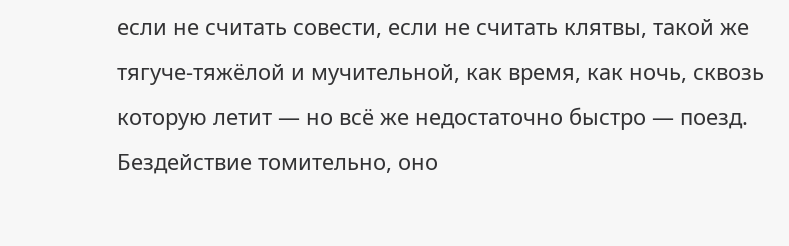если не считать совести, если не считать клятвы, такой же тягуче-тяжёлой и мучительной, как время, как ночь, сквозь которую летит — но всё же недостаточно быстро — поезд. Бездействие томительно, оно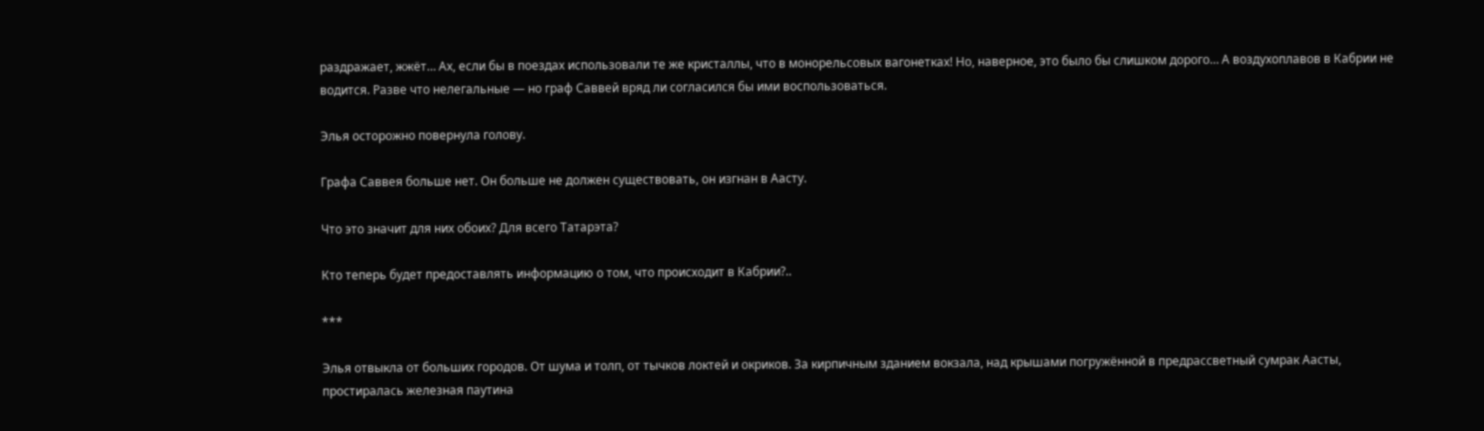раздражает, жжёт… Ах, если бы в поездах использовали те же кристаллы, что в монорельсовых вагонетках! Но, наверное, это было бы слишком дорого… А воздухоплавов в Кабрии не водится. Разве что нелегальные — но граф Саввей вряд ли согласился бы ими воспользоваться.

Элья осторожно повернула голову.

Графа Саввея больше нет. Он больше не должен существовать, он изгнан в Аасту.

Что это значит для них обоих? Для всего Татарэта?

Кто теперь будет предоставлять информацию о том, что происходит в Кабрии?..

***

Элья отвыкла от больших городов. От шума и толп, от тычков локтей и окриков. За кирпичным зданием вокзала, над крышами погружённой в предрассветный сумрак Аасты, простиралась железная паутина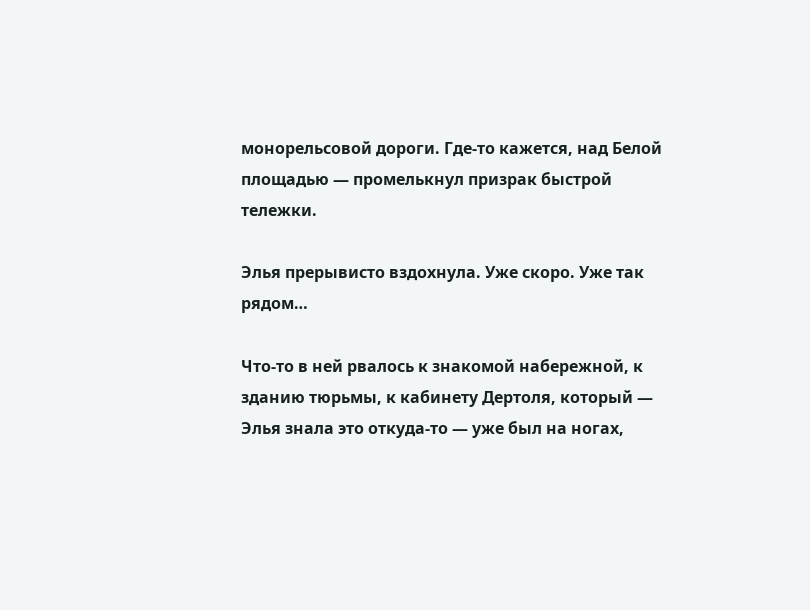монорельсовой дороги. Где-то кажется, над Белой площадью — промелькнул призрак быстрой тележки.

Элья прерывисто вздохнула. Уже скоро. Уже так рядом…

Что-то в ней рвалось к знакомой набережной, к зданию тюрьмы, к кабинету Дертоля, который — Элья знала это откуда-то — уже был на ногах,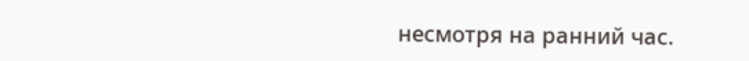несмотря на ранний час.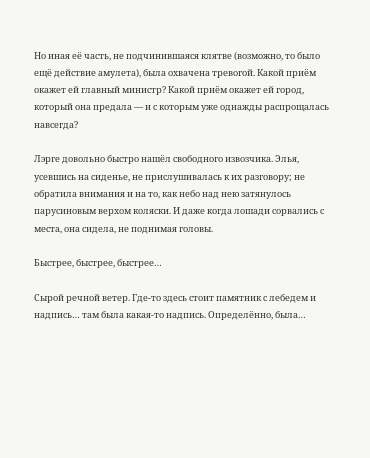Но иная её часть, не подчинившаяся клятве (возможно, то было ещё действие амулета), была охвачена тревогой. Какой приём окажет ей главный министр? Какой приём окажет ей город, который она предала — и с которым уже однажды распрощалась навсегда?

Лэрге довольно быстро нашёл свободного извозчика. Элья, усевшись на сиденье, не прислушивалась к их разговору; не обратила внимания и на то, как небо над нею затянулось парусиновым верхом коляски. И даже когда лошади сорвались с места, она сидела, не поднимая головы.

Быстрее, быстрее, быстрее…

Сырой речной ветер. Где-то здесь стоит памятник с лебедем и надпись… там была какая-то надпись. Определённо, была…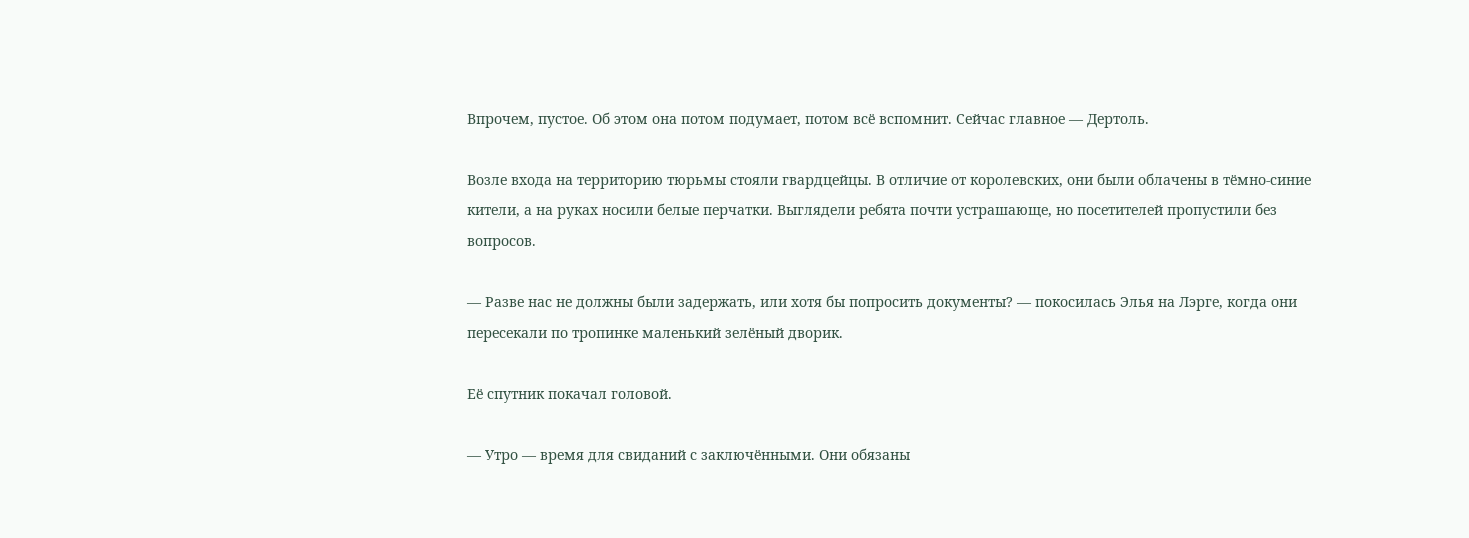Впрочем, пустое. Об этом она потом подумает, потом всё вспомнит. Сейчас главное — Дертоль.

Возле входа на территорию тюрьмы стояли гвардцейцы. В отличие от королевских, они были облачены в тёмно-синие кители, а на руках носили белые перчатки. Выглядели ребята почти устрашающе, но посетителей пропустили без вопросов.

— Разве нас не должны были задержать, или хотя бы попросить документы? — покосилась Элья на Лэрге, когда они пересекали по тропинке маленький зелёный дворик.

Её спутник покачал головой.

— Утро — время для свиданий с заключёнными. Они обязаны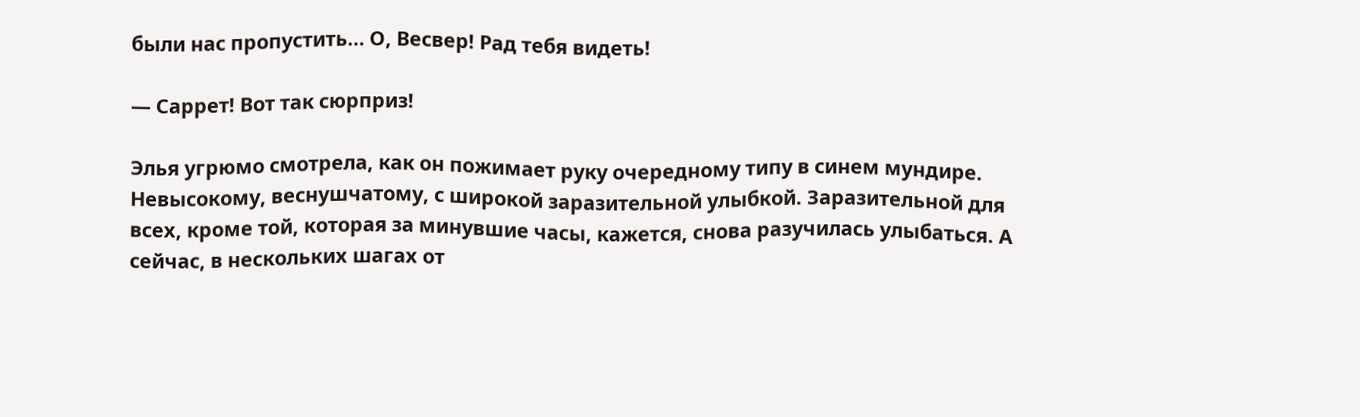были нас пропустить… О, Весвер! Рад тебя видеть!

— Саррет! Вот так сюрприз!

Элья угрюмо смотрела, как он пожимает руку очередному типу в синем мундире. Невысокому, веснушчатому, с широкой заразительной улыбкой. Заразительной для всех, кроме той, которая за минувшие часы, кажется, снова разучилась улыбаться. А сейчас, в нескольких шагах от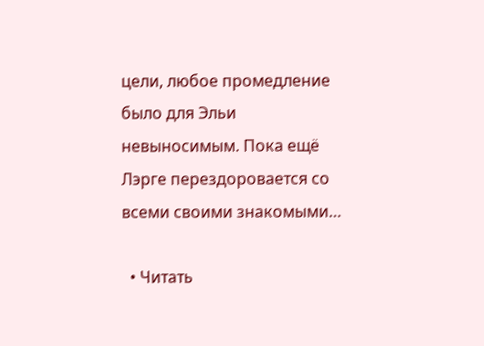цели, любое промедление было для Эльи невыносимым. Пока ещё Лэрге перездоровается со всеми своими знакомыми…

  • Читать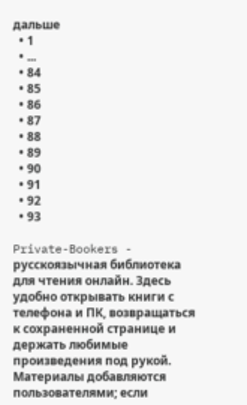дальше
  • 1
  • ...
  • 84
  • 85
  • 86
  • 87
  • 88
  • 89
  • 90
  • 91
  • 92
  • 93

Private-Bookers - русскоязычная библиотека для чтения онлайн. Здесь удобно открывать книги с телефона и ПК, возвращаться к сохраненной странице и держать любимые произведения под рукой. Материалы добавляются пользователями; если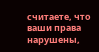считаете, что ваши права нарушены,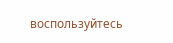воспользуйтесь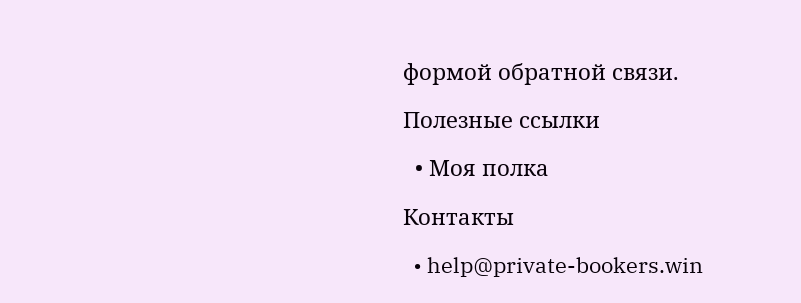формой обратной связи.

Полезные ссылки

  • Моя полка

Контакты

  • help@private-bookers.win